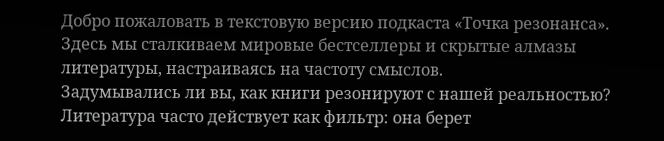Добро пожаловать в текстовую версию подкаста «Точка резонанса». Здесь мы сталкиваем мировые бестселлеры и скрытые алмазы литературы, настраиваясь на частоту смыслов.
Задумывались ли вы, как книги резонируют с нашей реальностью? Литература часто действует как фильтр: она берет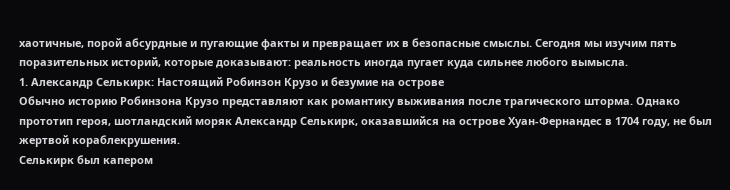хаотичные, порой абсурдные и пугающие факты и превращает их в безопасные смыслы. Сегодня мы изучим пять поразительных историй, которые доказывают: реальность иногда пугает куда сильнее любого вымысла.
1. Александр Селькирк: Настоящий Робинзон Крузо и безумие на острове
Обычно историю Робинзона Крузо представляют как романтику выживания после трагического шторма. Однако прототип героя, шотландский моряк Александр Селькирк, оказавшийся на острове Хуан-Фернандес в 1704 году, не был жертвой кораблекрушения.
Селькирк был капером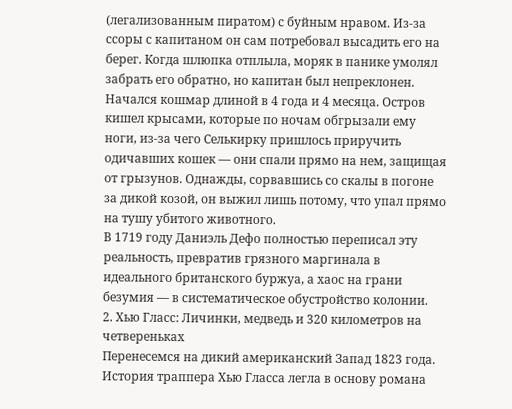(легализованным пиратом) с буйным нравом. Из-за ссоры с капитаном он сам потребовал высадить его на берег. Когда шлюпка отплыла, моряк в панике умолял забрать его обратно, но капитан был непреклонен.
Начался кошмар длиной в 4 года и 4 месяца. Остров кишел крысами, которые по ночам обгрызали ему ноги, из-за чего Селькирку пришлось приручить одичавших кошек — они спали прямо на нем, защищая от грызунов. Однажды, сорвавшись со скалы в погоне за дикой козой, он выжил лишь потому, что упал прямо на тушу убитого животного.
В 1719 году Даниэль Дефо полностью переписал эту реальность, превратив грязного маргинала в идеального британского буржуа, а хаос на грани безумия — в систематическое обустройство колонии.
2. Хью Гласс: Личинки, медведь и 320 километров на четвереньках
Перенесемся на дикий американский Запад 1823 года. История траппера Хью Гласса легла в основу романа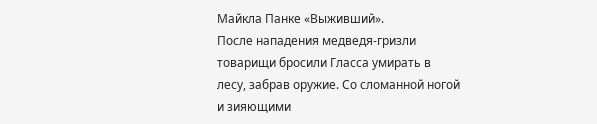Майкла Панке «Выживший».
После нападения медведя-гризли товарищи бросили Гласса умирать в лесу, забрав оружие. Со сломанной ногой и зияющими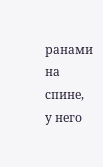ранами на спине, у него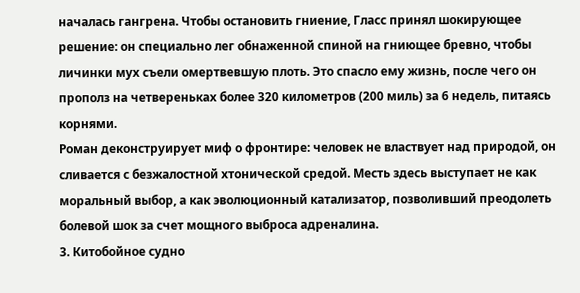началась гангрена. Чтобы остановить гниение, Гласс принял шокирующее решение: он специально лег обнаженной спиной на гниющее бревно, чтобы личинки мух съели омертвевшую плоть. Это спасло ему жизнь, после чего он прополз на четвереньках более 320 километров (200 миль) за 6 недель, питаясь корнями.
Роман деконструирует миф о фронтире: человек не властвует над природой, он сливается с безжалостной хтонической средой. Месть здесь выступает не как моральный выбор, а как эволюционный катализатор, позволивший преодолеть болевой шок за счет мощного выброса адреналина.
3. Китобойное судно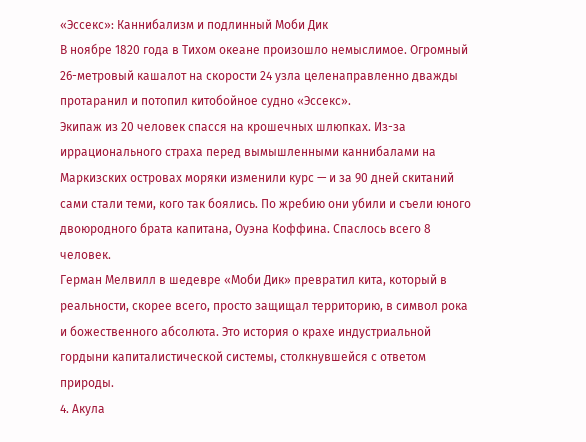«Эссекс»: Каннибализм и подлинный Моби Дик
В ноябре 1820 года в Тихом океане произошло немыслимое. Огромный 26-метровый кашалот на скорости 24 узла целенаправленно дважды протаранил и потопил китобойное судно «Эссекс».
Экипаж из 20 человек спасся на крошечных шлюпках. Из-за иррационального страха перед вымышленными каннибалами на Маркизских островах моряки изменили курс — и за 90 дней скитаний сами стали теми, кого так боялись. По жребию они убили и съели юного двоюродного брата капитана, Оуэна Коффина. Спаслось всего 8 человек.
Герман Мелвилл в шедевре «Моби Дик» превратил кита, который в реальности, скорее всего, просто защищал территорию, в символ рока и божественного абсолюта. Это история о крахе индустриальной гордыни капиталистической системы, столкнувшейся с ответом природы.
4. Акула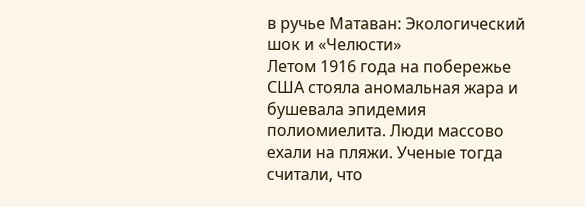в ручье Матаван: Экологический шок и «Челюсти»
Летом 1916 года на побережье США стояла аномальная жара и бушевала эпидемия полиомиелита. Люди массово ехали на пляжи. Ученые тогда считали, что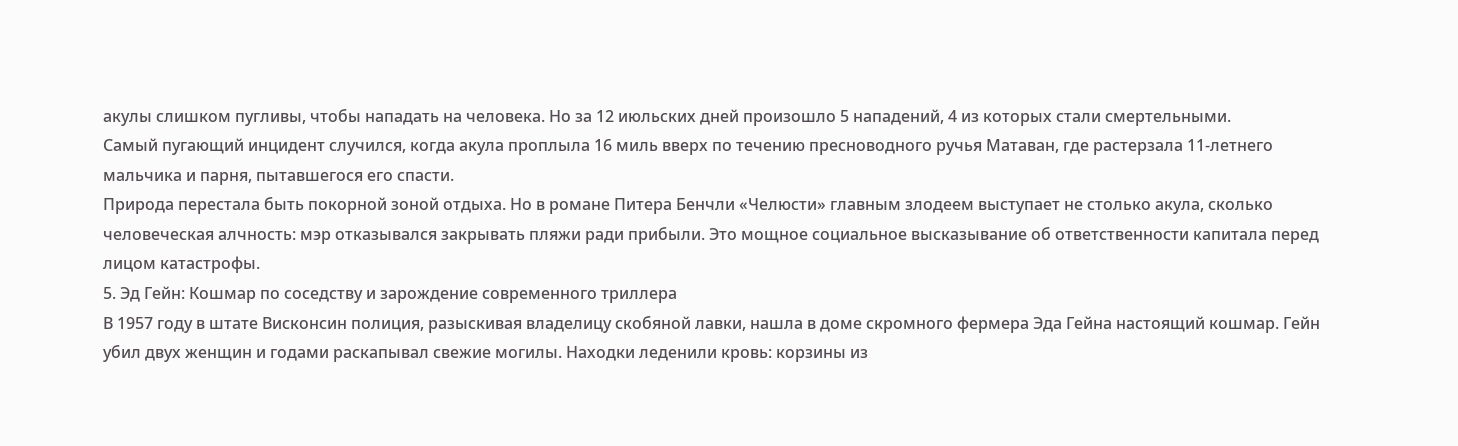акулы слишком пугливы, чтобы нападать на человека. Но за 12 июльских дней произошло 5 нападений, 4 из которых стали смертельными.
Самый пугающий инцидент случился, когда акула проплыла 16 миль вверх по течению пресноводного ручья Матаван, где растерзала 11-летнего мальчика и парня, пытавшегося его спасти.
Природа перестала быть покорной зоной отдыха. Но в романе Питера Бенчли «Челюсти» главным злодеем выступает не столько акула, сколько человеческая алчность: мэр отказывался закрывать пляжи ради прибыли. Это мощное социальное высказывание об ответственности капитала перед лицом катастрофы.
5. Эд Гейн: Кошмар по соседству и зарождение современного триллера
В 1957 году в штате Висконсин полиция, разыскивая владелицу скобяной лавки, нашла в доме скромного фермера Эда Гейна настоящий кошмар. Гейн убил двух женщин и годами раскапывал свежие могилы. Находки леденили кровь: корзины из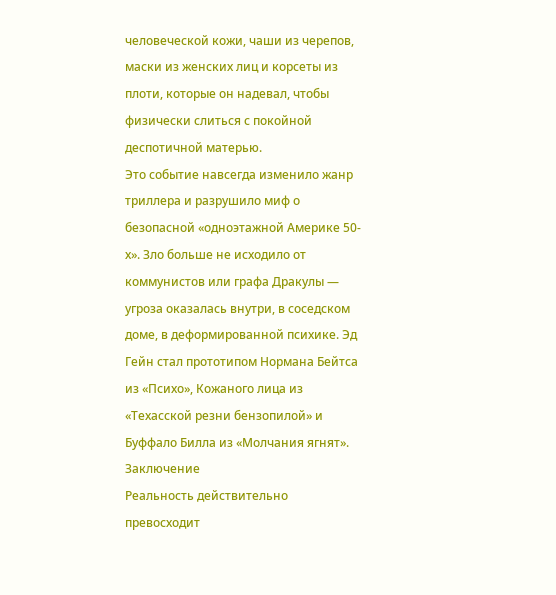человеческой кожи, чаши из черепов, маски из женских лиц и корсеты из плоти, которые он надевал, чтобы физически слиться с покойной деспотичной матерью.
Это событие навсегда изменило жанр триллера и разрушило миф о безопасной «одноэтажной Америке 50-х». Зло больше не исходило от коммунистов или графа Дракулы — угроза оказалась внутри, в соседском доме, в деформированной психике. Эд Гейн стал прототипом Нормана Бейтса из «Психо», Кожаного лица из «Техасской резни бензопилой» и Буффало Билла из «Молчания ягнят».
Заключение
Реальность действительно превосходит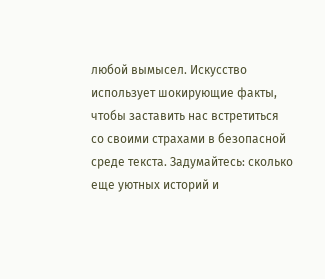любой вымысел. Искусство использует шокирующие факты, чтобы заставить нас встретиться со своими страхами в безопасной среде текста. Задумайтесь: сколько еще уютных историй и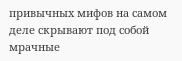привычных мифов на самом деле скрывают под собой мрачные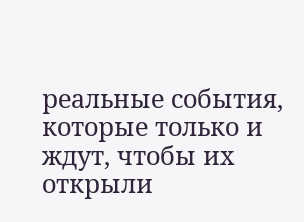реальные события, которые только и ждут, чтобы их открыли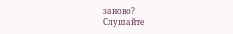заново?
Слушайте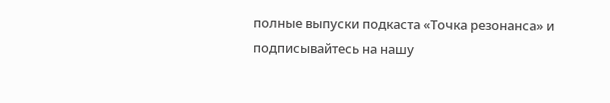полные выпуски подкаста «Точка резонанса» и подписывайтесь на нашу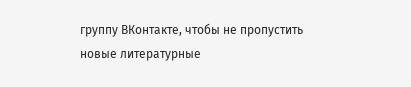группу ВКонтакте, чтобы не пропустить новые литературные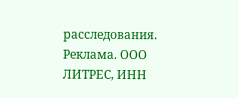расследования.
Реклама. ООО ЛИТРЕС, ИНН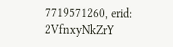7719571260, erid: 2VfnxyNkZrY